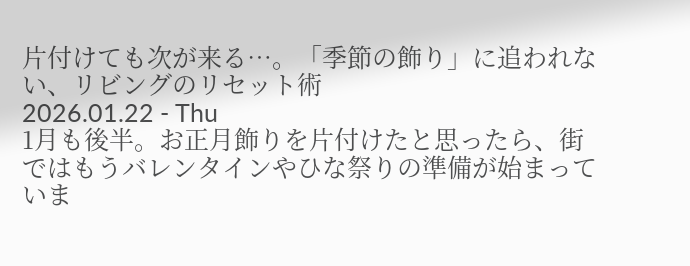片付けても次が来る…。「季節の飾り」に追われない、リビングのリセット術
2026.01.22 - Thu
1月も後半。お正月飾りを片付けたと思ったら、街ではもうバレンタインやひな祭りの準備が始まっていま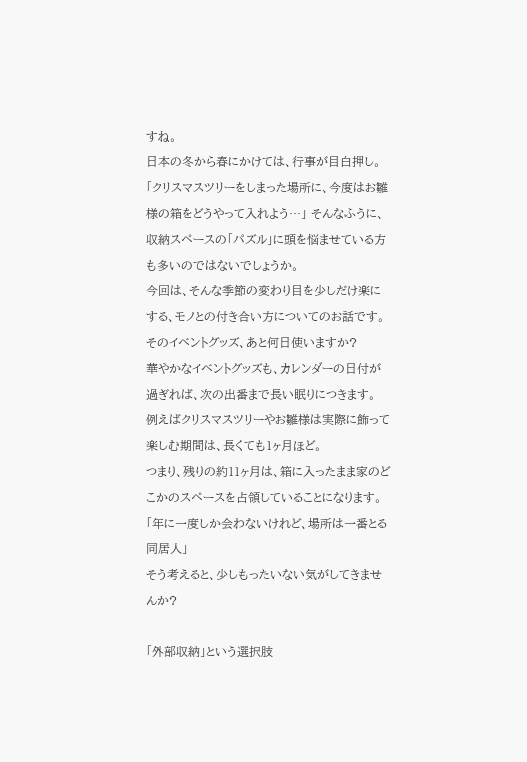すね。
日本の冬から春にかけては、行事が目白押し。
「クリスマスツリーをしまった場所に、今度はお雛様の箱をどうやって入れよう…」 そんなふうに、収納スペースの「パズル」に頭を悩ませている方も多いのではないでしょうか。
今回は、そんな季節の変わり目を少しだけ楽にする、モノとの付き合い方についてのお話です。
そのイベントグッズ、あと何日使いますか?
華やかなイベントグッズも、カレンダーの日付が過ぎれば、次の出番まで長い眠りにつきます。
例えばクリスマスツリーやお雛様は実際に飾って楽しむ期間は、長くても1ヶ月ほど。
つまり、残りの約11ヶ月は、箱に入ったまま家のどこかのスペースを占領していることになります。
「年に一度しか会わないけれど、場所は一番とる同居人」
そう考えると、少しもったいない気がしてきませんか?

「外部収納」という選択肢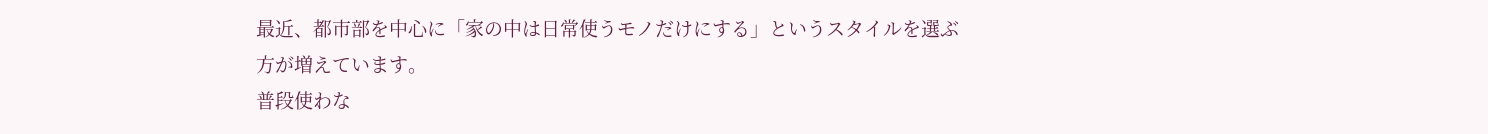最近、都市部を中心に「家の中は日常使うモノだけにする」というスタイルを選ぶ方が増えています。
普段使わな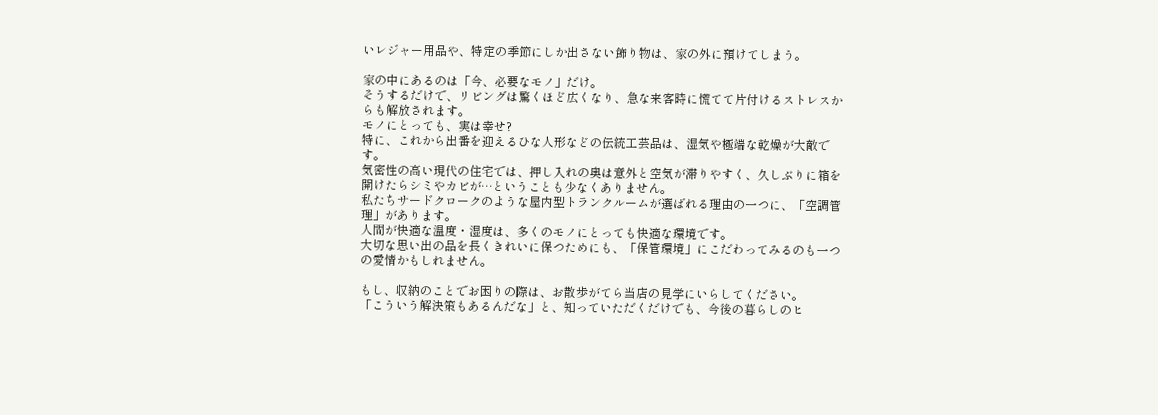いレジャー用品や、特定の季節にしか出さない飾り物は、家の外に預けてしまう。

家の中にあるのは「今、必要なモノ」だけ。
そうするだけで、リビングは驚くほど広くなり、急な来客時に慌てて片付けるストレスからも解放されます。
モノにとっても、実は幸せ?
特に、これから出番を迎えるひな人形などの伝統工芸品は、湿気や極端な乾燥が大敵です。
気密性の高い現代の住宅では、押し入れの奥は意外と空気が滞りやすく、久しぶりに箱を開けたらシミやカビが…ということも少なくありません。
私たちサードクロークのような屋内型トランクルームが選ばれる理由の一つに、「空調管理」があります。
人間が快適な温度・湿度は、多くのモノにとっても快適な環境です。
大切な思い出の品を長くきれいに保つためにも、「保管環境」にこだわってみるのも一つの愛情かもしれません。

もし、収納のことでお困りの際は、お散歩がてら当店の見学にいらしてください。
「こういう解決策もあるんだな」と、知っていただくだけでも、今後の暮らしのヒ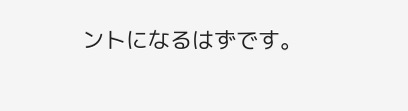ントになるはずです。